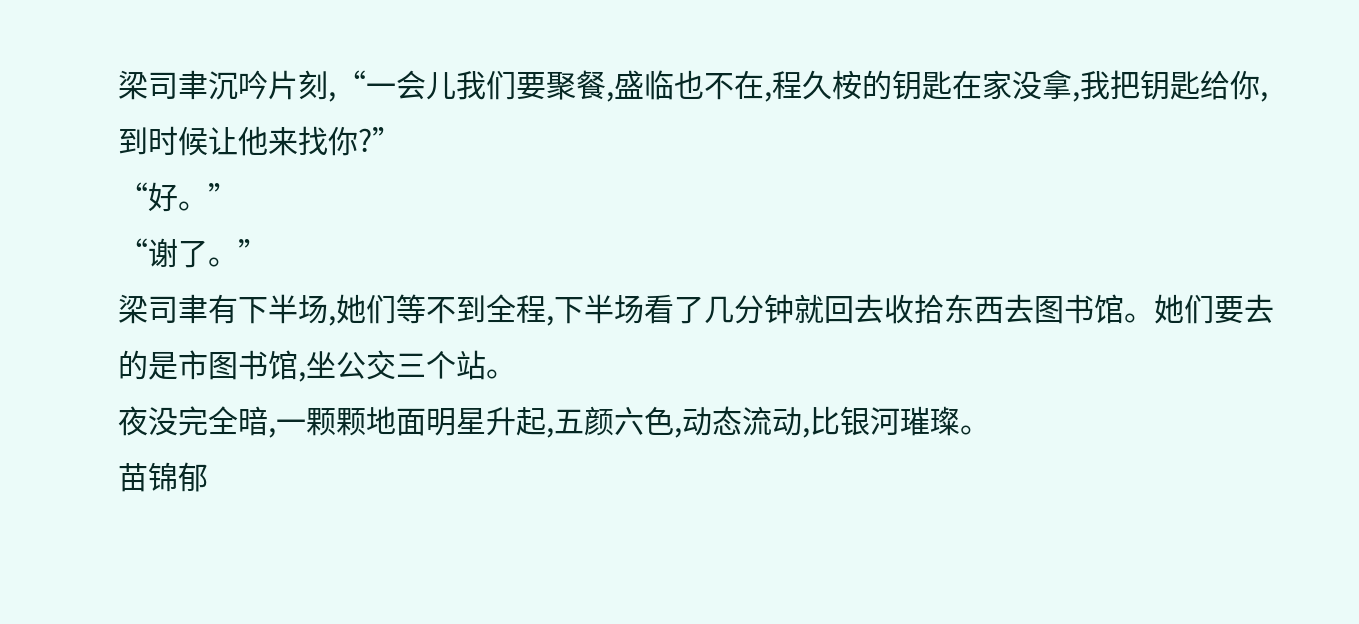梁司聿沉吟片刻,“一会儿我们要聚餐,盛临也不在,程久桉的钥匙在家没拿,我把钥匙给你,到时候让他来找你?”
“好。”
“谢了。”
梁司聿有下半场,她们等不到全程,下半场看了几分钟就回去收拾东西去图书馆。她们要去的是市图书馆,坐公交三个站。
夜没完全暗,一颗颗地面明星升起,五颜六色,动态流动,比银河璀璨。
苗锦郁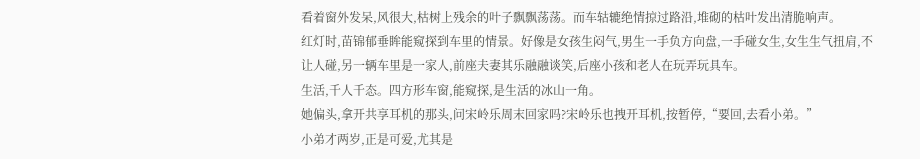看着窗外发呆,风很大,枯树上残余的叶子飘飘荡荡。而车轱辘绝情掠过路沿,堆砌的枯叶发出清脆响声。
红灯时,苗锦郁垂眸能窥探到车里的情景。好像是女孩生闷气,男生一手负方向盘,一手碰女生,女生生气扭肩,不让人碰,另一辆车里是一家人,前座夫妻其乐融融谈笑,后座小孩和老人在玩弄玩具车。
生活,千人千态。四方形车窗,能窥探,是生活的冰山一角。
她偏头,拿开共享耳机的那头,问宋岭乐周末回家吗?宋岭乐也拽开耳机,按暂停,“要回,去看小弟。”
小弟才两岁,正是可爱,尤其是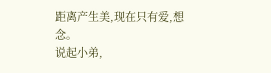距离产生美,现在只有爱,想念。
说起小弟,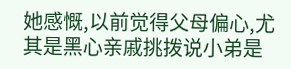她感慨,以前觉得父母偏心,尤其是黑心亲戚挑拨说小弟是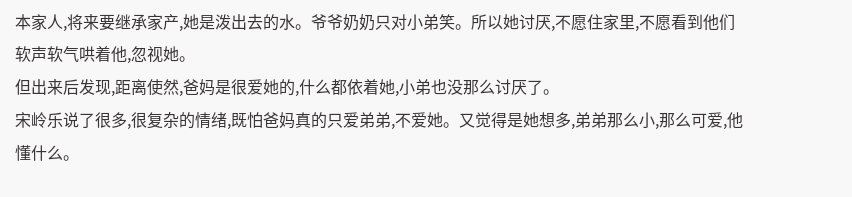本家人,将来要继承家产,她是泼出去的水。爷爷奶奶只对小弟笑。所以她讨厌,不愿住家里,不愿看到他们软声软气哄着他,忽视她。
但出来后发现,距离使然,爸妈是很爱她的,什么都依着她,小弟也没那么讨厌了。
宋岭乐说了很多,很复杂的情绪,既怕爸妈真的只爱弟弟,不爱她。又觉得是她想多,弟弟那么小,那么可爱,他懂什么。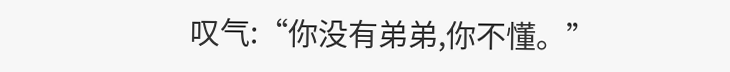叹气:“你没有弟弟,你不懂。”